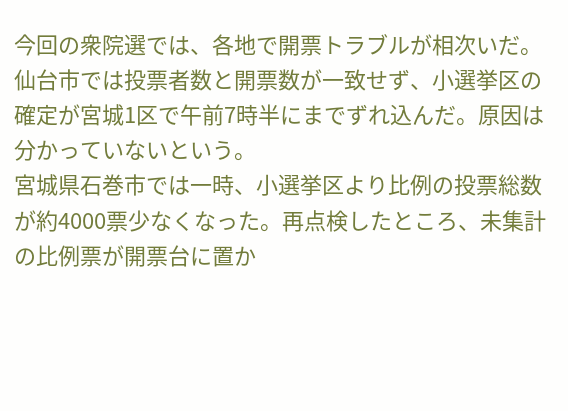今回の衆院選では、各地で開票トラブルが相次いだ。
仙台市では投票者数と開票数が一致せず、小選挙区の確定が宮城1区で午前7時半にまでずれ込んだ。原因は分かっていないという。
宮城県石巻市では一時、小選挙区より比例の投票総数が約4000票少なくなった。再点検したところ、未集計の比例票が開票台に置か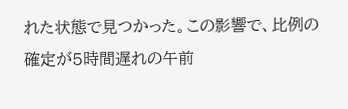れた状態で見つかった。この影響で、比例の確定が5時間遅れの午前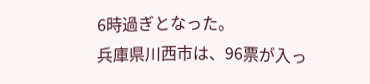6時過ぎとなった。
兵庫県川西市は、96票が入っ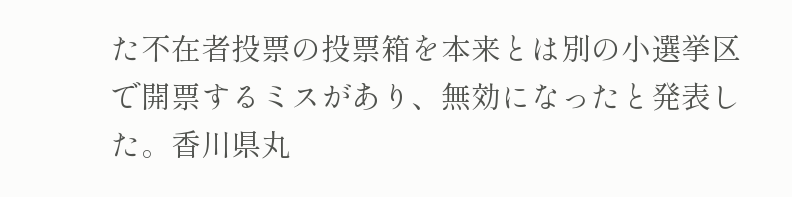た不在者投票の投票箱を本来とは別の小選挙区で開票するミスがあり、無効になったと発表した。香川県丸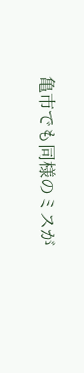亀市でも同様のミスが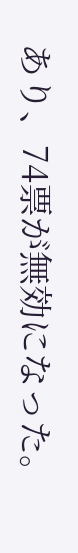あり、74票が無効になった。